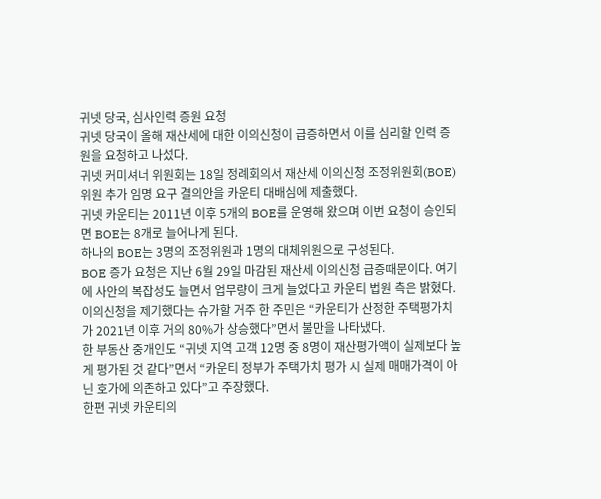귀넷 당국, 심사인력 증원 요청
귀넷 당국이 올해 재산세에 대한 이의신청이 급증하면서 이를 심리할 인력 증원을 요청하고 나섰다.
귀넷 커미셔너 위원회는 18일 정례회의서 재산세 이의신청 조정위원회(BOE) 위원 추가 임명 요구 결의안을 카운티 대배심에 제출했다.
귀넷 카운티는 2011년 이후 5개의 BOE를 운영해 왔으며 이번 요청이 승인되면 BOE는 8개로 늘어나게 된다.
하나의 BOE는 3명의 조정위원과 1명의 대체위원으로 구성된다.
BOE 증가 요청은 지난 6월 29일 마감된 재산세 이의신청 급증때문이다. 여기에 사안의 복잡성도 늘면서 업무량이 크게 늘었다고 카운티 법원 측은 밝혔다.
이의신청을 제기했다는 슈가할 거주 한 주민은 “카운티가 산정한 주택평가치가 2021년 이후 거의 80%가 상승했다”면서 불만을 나타냈다.
한 부동산 중개인도 “귀넷 지역 고객 12명 중 8명이 재산평가액이 실제보다 높게 평가된 것 같다”면서 “카운티 정부가 주택가치 평가 시 실제 매매가격이 아닌 호가에 의존하고 있다”고 주장했다.
한편 귀넷 카운티의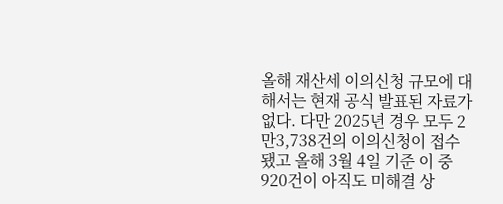올해 재산세 이의신청 규모에 대해서는 현재 공식 발표된 자료가 없다. 다만 2025년 경우 모두 2만3,738건의 이의신청이 접수됐고 올해 3월 4일 기준 이 중 920건이 아직도 미해결 상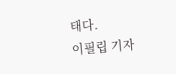태다.
이필립 기자